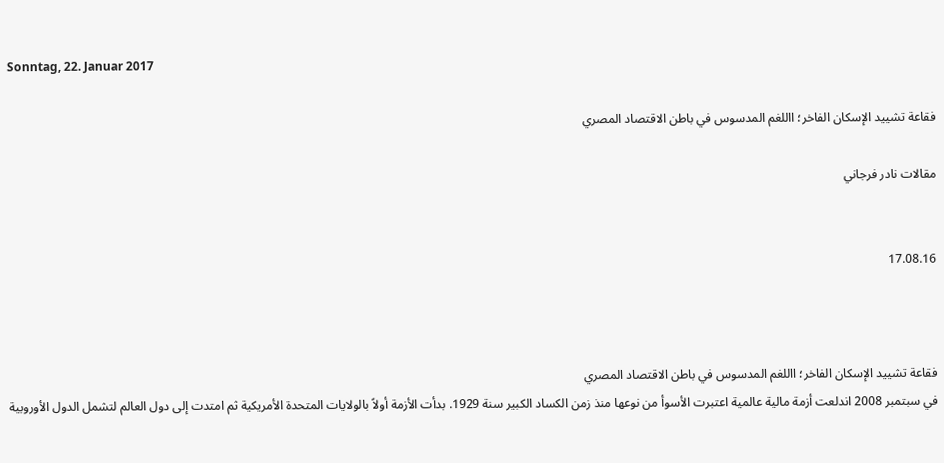Sonntag, 22. Januar 2017

فقاعة تشييد الإسكان الفاخر؛ االلغم المدسوس في باطن الاقتصاد المصري

مقالات نادر فرجاني


17.08.16



فقاعة تشييد الإسكان الفاخر؛ االلغم المدسوس في باطن الاقتصاد المصري
في سبتمبر 2008 اندلعت أزمة مالية عالمية اعتبرت الأسوأ من نوعها منذ زمن الكساد الكبير سنة 1929. بدأت الأزمة أولاً بالولايات المتحدة الأمريكية ثم امتدت إلى دول العالم لتشمل الدول الأوروبية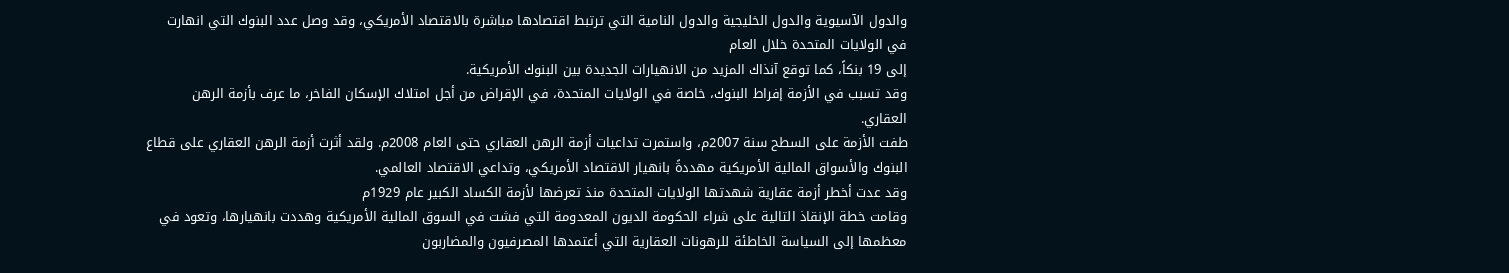والدول الآسيوية والدول الخليجية والدول النامية التي ترتبط اقتصادها مباشرة بالاقتصاد الأمريكي، وقد وصل عدد البنوك التي انهارت في الولايات المتحدة خلال العام
إلى 19 بنكاً، كما توقع آنذاك المزيد من الانهيارات الجديدة بين البنوك الأمريكية.
وقد تسبب في الأزمة إفراط البنوك، خاصة في الولايات المتحدة، في الإقراض من أجل امتلاك الإسكان الفاخر، ما عرف بأزمة الرهن العقاري.
طفت الأزمة على السطح سنة 2007م، واستمرت تداعيات أزمة الرهن العقاري حتى العام 2008م. ولقد أثرت أزمة الرهن العقاري على قطاع البنوك والأسواق المالية الأمريكية مهددةً بانهيار الاقتصاد الأمريكي، وتداعي الاقتصاد العالمي.
وقد عدت أخطر أزمة عقارية شهدتها الولايات المتحدة منذ تعرضها لأزمة الكساد الكبير عام 1929م
وقامت خطة الإنقاذ التالية على شراء الحكومة الديون المعدومة التي فشت في السوق المالية الأمريكية وهددت بانهيارها، وتعود في معظمها إلى السياسة الخاطئة للرهونات العقارية التي أعتمدها المصرفيون والمضاربون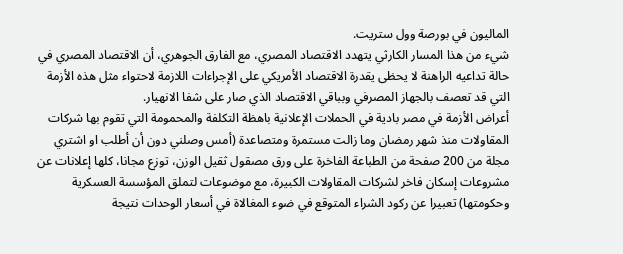الماليون في بورصة وول ستريت.
شيء من هذا المسار الكارثي يتهدد الاقتصاد المصري، مع الفارق الجوهري، أن الاقتصاد المصري في حالة تداعيه الراهنة لا يحظى يقدرة الاقتصاد الأمريكي على الإجراءات اللازمة لاحتواء مثل هذه الأزمة التي قد تعصف بالجهاز المصرفي وبباقي الاقتصاد الذي صار على شفا الانهيار.
أعراض الأزمة في مصر بادية في الحملات الإعلانية باهظة التكلفة والمحمومة التي تقوم بها شركات المقاولات منذ شهر رمضان وما زالت مستمرة ومتصاعدة (أمس وصلني دون أن أطلب او اشتري مجلة من 200 صفحة من الطباعة الفاخرة على ورق مصقول ثقيل الوزن، توزع مجانا، كلها إعلانات عن مشروعات إسكان فاخر لشركات المقاولات الكبيرة، مع موضوعات لتملق المؤسسة العسكرية وحكومتها) تعبيرا عن ركود الشراء المتوقع في ضوء المغالاة في أسعار الوحدات نتيجة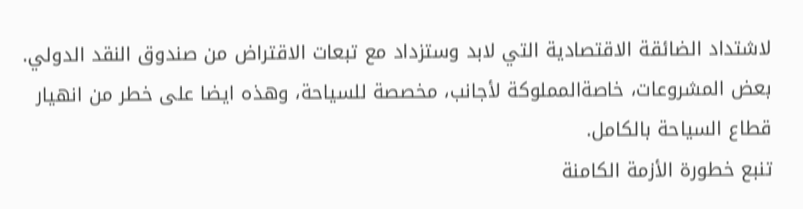لاشتداد الضائقة الاقتصادية التي لابد وستزداد مع تبعات الاقتراض من صندوق النقد الدولي. بعض المشروعات، خاصةالمملوكة لأجانب، مخصصة للسياحة، وهذه ايضا على خطر من انهيار قطاع السياحة بالكامل.
تنبع خطورة الأزمة الكامنة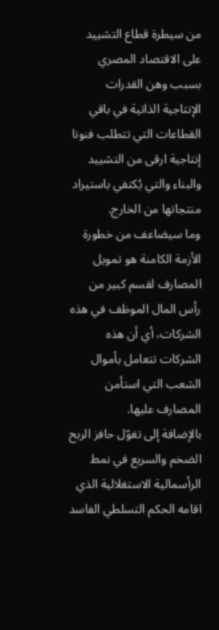من سيطرة قطاع التشييد على الاقتصاد المصري بسبب وهن القدرات الإنتاجية الذاتية في باقي القطاعات التي تتطلب فنونا إنتاجية ارقى من التشييد والبناء والتي يُكتفي باستيراد منتجاتها من الخارج.
وما سيضاعف من خطورة الأزمة الكامنة هو تمويل المصارف لقسم كبير من رأس المال الموظف في هذه الشركات، أي أن هذه الشركات تتعامل بأموال الشعب التي استأمن المصارف عليها.
بالإضافة إلى تغوّل حافز الربح الضخم والسريع في نمط الرأسمالية الاستغلالية الذي اقامه الحكم التسلطي الفاسد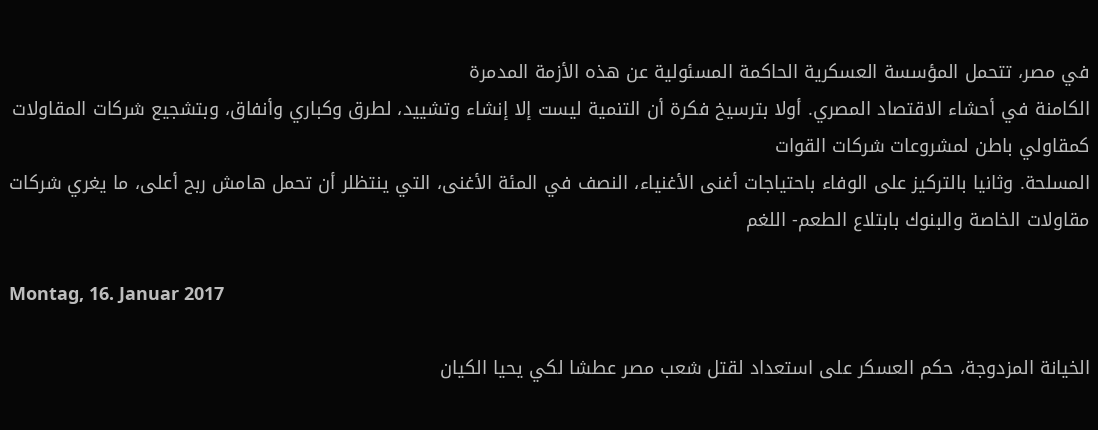في مصر، تتحمل المؤسسة العسكرية الحاكمة المسئولية عن هذه الأزمة المدمرة
الكامنة في أحشاء الاقتصاد المصري. أولا بترسيخ فكرة أن التنمية ليست إلا إنشاء وتشييد، لطرق وكباري وأنفاق، وبتشجيع شركات المقاولات كمقاولي باطن لمشروعات شركات القوات
المسلحة. وثانيا بالتركيز على الوفاء باحتياجات أغنى الأغنياء، النصف في المئة الأغنى، التي ينتظلر أن تحمل هامش ربح أعلى، ما يغري شركات مقاولات الخاصة والبنوك بابتلاع الطعم- اللغم

Montag, 16. Januar 2017

الخيانة المزدوجة، حكم العسكر على استعداد لقتل شعب مصر عطشا لكي يحيا الكيان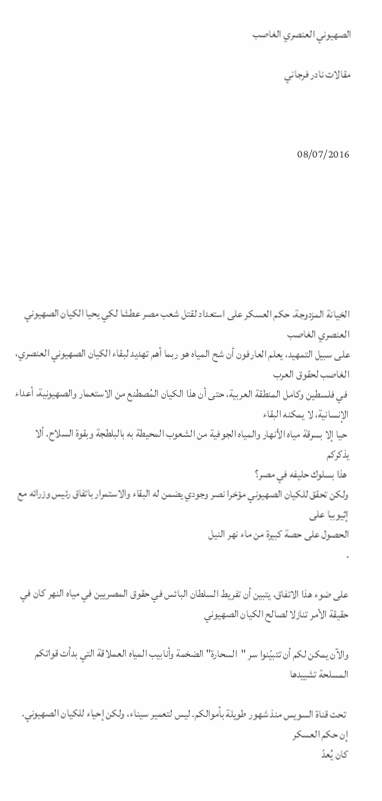الصهيوني العنصري الغاصب

مقالات نادر فرجاني



08/07/2016







الخيانة المزدوجة، حكم العسكر على استعداد لقتل شعب مصر عطشا لكي يحيا الكيان الصهيوني العنصري الغاصب
على سبيل التمهيد، يعلم العارفون أن شح المياه هو ربما أهم تهديد لبقاء الكيان الصهيوني العنصري، الغاصب لحقوق العرب
 في فلسطين وكامل المنطقة العربية، حتى أن هذا الكيان المُصطنع من الاستعمار والصهيونية، أعداء الإنسانية، لا يمكنه البقاء
 حيا إلا بسرقة مياه الأنهار والمياه الجوفية من الشعوب المحيطة به بالبلطجة وبقوة السلاح. ألا يذكركم
 هذا بسلوك حليفه في مصر؟
ولكن تحقق للكيان الصهيوني مؤخرا نصر وجودي يضمن له البقاء والاستمرار باتفاق رئيس وزرائه مع إثيوببا على
الحصول على حصة كبيرة من ماء نهر النيل
.

على ضوء هذا الاتفاق، يتبين أن تفريط السلطان البائس في حقوق المصريين في مياه النهر كان في
حقيقة الأمر تنازلا لصالح الكيان الصهيوني

والآن يمكن لكم أن تتبيّنوا سر "السحارة" الضخمة وأنابيب المياه العملاقة التي بدأت قواتكم المسلحة تشييدها

 تحت قناة السويس منذ شهور طويلة بأموالكم. ليس لتعمير سيناء، ولكن إحياء للكيان الصهيوني. إن حكم العسكر
كان يُعدّ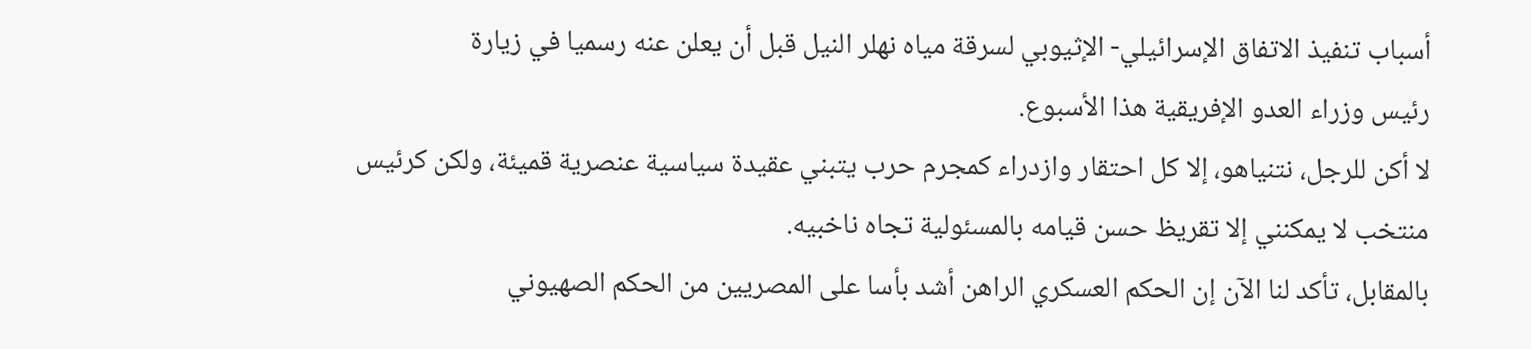أسباب تنفيذ الاتفاق الإسرائيلي- الإثيوبي لسرقة مياه نهلر النيل قبل أن يعلن عنه رسميا في زيارة
رئيس وزراء العدو الإفريقية هذا الأسبوع.
لا أكن للرجل، نتنياهو، إلا كل احتقار وازدراء كمجرم حرب يتبني عقيدة سياسية عنصرية قميئة، ولكن كرئيس
منتخب لا يمكنني إلا تقريظ حسن قيامه بالمسئولية تجاه ناخبيه.
بالمقابل، تأكد لنا الآن إن الحكم العسكري الراهن أشد بأسا على المصريين من الحكم الصهيوني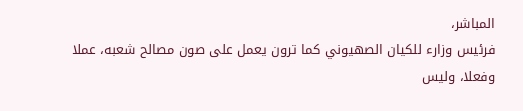المباشر،
فرئيس وزارء للكيان الصهيوني كما ترون يعمل على صون مصالح شعبه، عملا وفعلا، وليس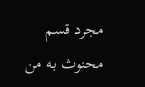مجرد قسم محنوث به من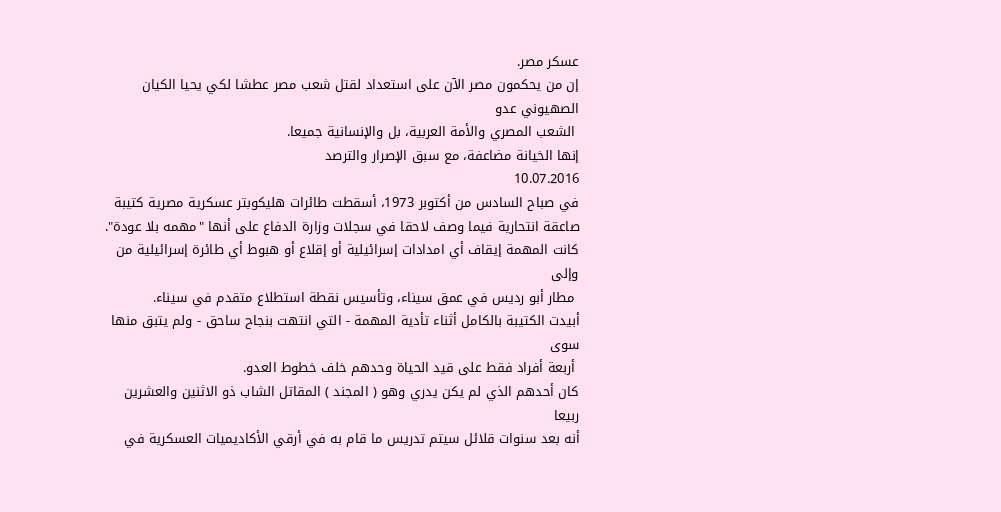عسكر مصر.
إن من يحكمون مصر الآن على استعداد لقتل شعب مصر عطشا لكي يحيا الكيان الصهيوني عدو
 الشعب المصري والأمة العربية، بل والإنسانية جميعا.
إنها الخيانة مضاعفة، مع سبق الإصرار والترصد
10.07.2016
في صباح السادس من أكتوبر 1973، أسقطت طائرات هليكوبتر عسكرية مصرية كتيبة
صاعقة انتحارية فيما وصف لاحقا في سجلات وزارة الدفاع على أنها "مهمه بلا عودة".
كانت المهمة إيقاف أي امدادات إسرائيلية أو إقلاع أو هبوط أي طائرة إسرائيلية من وإلى
 مطار أبو رديس في عمق سيناء، وتأسيس نقطة استطلاع متقدم في سيناء.
أبيدت الكتيبة بالكامل أثناء تأدية المهمة - التي انتهت بنجاح ساحق - ولم يتبق منها سوى
 أربعة أفراد فقط على قيد الحياة وحدهم خلف خطوط العدو.
كان أحدهم الذي لم يكن يدري وهو ( المجند ) المقاتل الشاب ذو الاثنين والعشرين ربيعا
أنه بعد سنوات قلائل سيتم تدريس ما قام به في أرقي الأكاديميات العسكرية في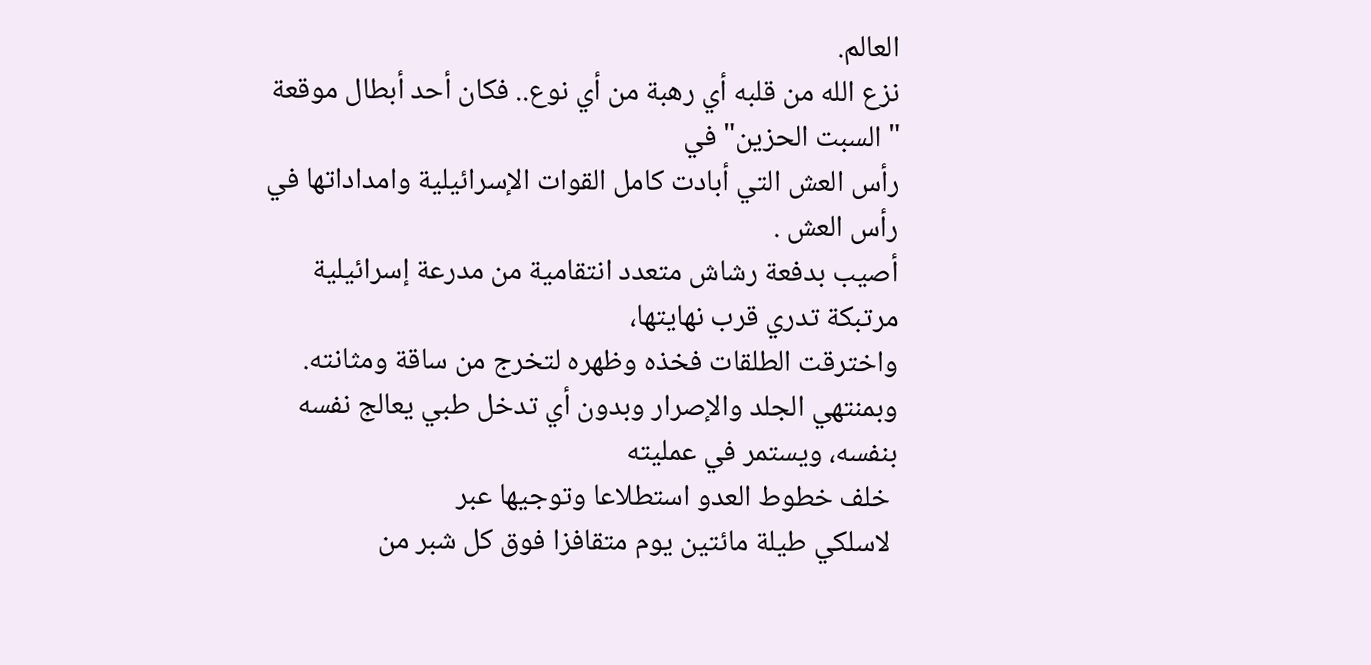العالم.
نزع الله من قلبه أي رهبة من أي نوع.. فكان أحد أبطال موقعة "السبت الحزين" في
رأس العش التي أبادت كامل القوات الإسرائيلية وامداداتها في رأس العش .
أصيب بدفعة رشاش متعدد انتقامية من مدرعة إسرائيلية مرتبكة تدري قرب نهايتها،
واخترقت الطلقات فخذه وظهره لتخرج من ساقة ومثانته.
وبمنتهي الجلد والإصرار وبدون أي تدخل طبي يعالج نفسه بنفسه، ويستمر في عمليته
 خلف خطوط العدو استطلاعا وتوجيها عبر
 لاسلكي طيلة مائتين يوم متقافزا فوق كل شبر من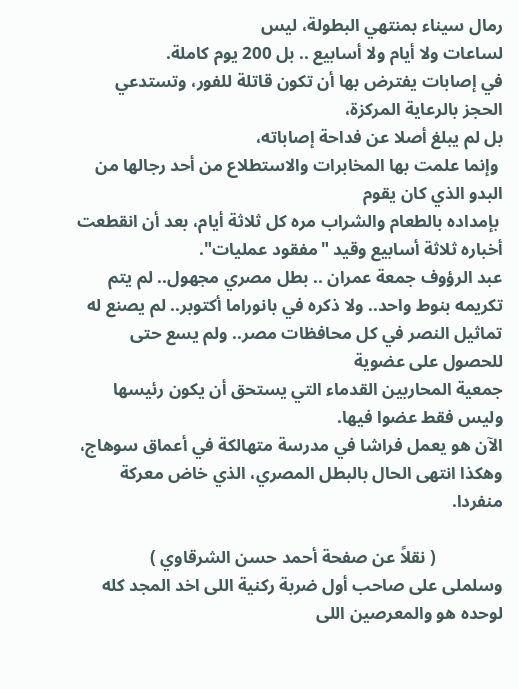رمال سيناء بمنتهي البطولة، ليس
لساعات ولا أيام ولا أسابيع .. بل 200 يوم كاملة.
في إصابات يفترض بها أن تكون قاتلة للفور، وتستدعي الحجز بالرعاية المركزة،
بل لم يبلغ أصلا عن فداحة إصاباته،
 وإنما علمت بها المخابرات والاستطلاع من أحد رجالها من البدو الذي كان يقوم
 بإمداده بالطعام والشراب مره كل ثلاثة أيام، بعد أن انقطعت
أخباره ثلاثة أسابيع وقيد "مفقود عمليات".
عبد الرؤوف جمعة عمران .. بطل مصري مجهول.. لم يتم تكريمه بنوط واحد.. ولا ذكره في بانوراما أكتوبر.. لم يصنع له
تماثيل النصر في كل محافظات مصر.. ولم يسع حتى للحصول على عضوية
جمعية المحاربين القدماء التي يستحق أن يكون رئيسها وليس فقط عضوا فيها.
الآن هو يعمل فراشا في مدرسة متهالكة في أعماق سوهاج، وهكذا انتهى الحال بالبطل المصري، الذي خاض معركة منفردا.

               ( نقلاً عن صفحة أحمد حسن الشرقاوي )
وسلملى على صاحب أول ضربة ركنية اللى اخد المجد كله لوحده هو والمعرصين اللى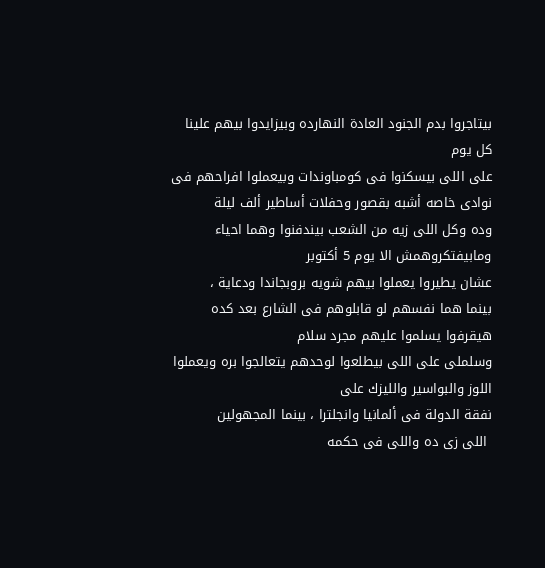بيتاجروا بدم الجنود العادة النهارده وبيزايدوا بيهم علينا كل يوم
على اللى بيسكنوا فى كومباوندات وبيعملوا افراحهم فى نوادى خاصه أشبه بقصور وحفلات أساطير ألف ليلة
وده وكل اللى زيه من الشعب بيندفنوا وهما احياء ومابيفتكروهمش الا يوم 5 أكتوبر
عشان يطيروا يعملوا بيهم شويه بروبجاندا ودعاية ،
بينما هما نفسهم لو قابلوهم فى الشارع بعد كده هيقرفوا يسلموا عليهم مجرد سلام
وسلملى على اللى بيطلعوا لوحدهم يتعالجوا بره ويعملوا اللوز والبواسير والليزك على
نفقة الدولة فى ألمانيا وانجلترا ، بينما المجهولين
 اللى زى ده واللى فى حكمه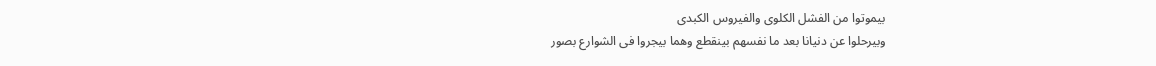بيموتوا من الفشل الكلوى والفيروس الكبدى
وبيرحلوا عن دنيانا بعد ما نفسهم بينقطع وهما بيجروا فى الشوارع بصور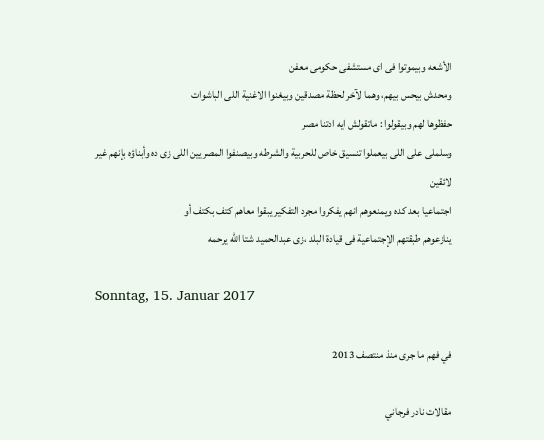الأشعه وبيموتوا فى اى مستشفى حكومى معفن
ومحدش بيحس بيهم، وهما لآخر لحظة مصدقين وبيغنوا الاغنية اللى الباشوات
حفظوها لهم وبيقولوا : ماتقولش ايه ادتنا مصر
وسلملى على اللى بيعملوا تنسيق خاص للحربية والشرطه وبيصنفوا المصريين اللى زى ده وأبناؤه بإنهم غير لائقين
اجتماعيا بعد كده ويمنعوهم انهم يفكروا مجرد التفكير يبقوا معاهم كتف بكتف أو
ينازعوهم طبقتهم الإجتماعية فى قيادة البلد ،زى عبدالحميد شتا الله يرحمه

Sonntag, 15. Januar 2017

في فهم ما جرى منذ منتصف 2013

مقالات نادر فرجاني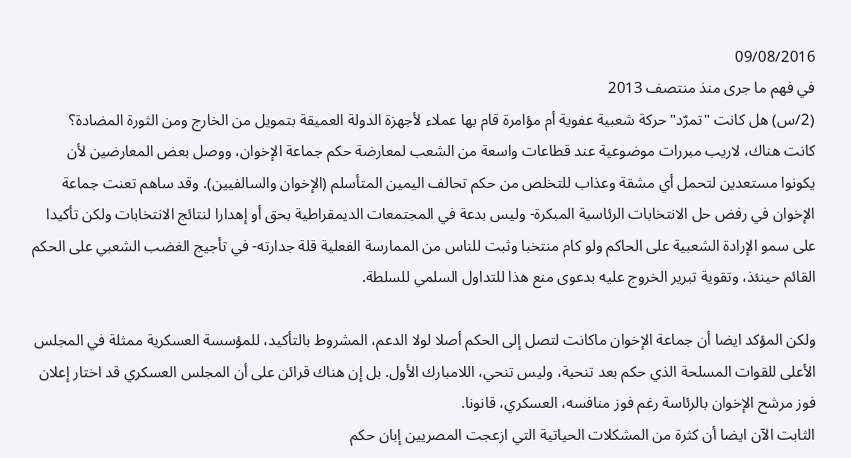09/08/2016
في فهم ما جرى منذ منتصف 2013
(2/س) هل كانت "تمرّد" حركة شعبية عفوية أم مؤامرة قام بها عملاء لأجهزة الدولة العميقة بتمويل من الخارج ومن الثورة المضادة؟
كانت هناك، لاريب مبررات موضوعية عند قطاعات واسعة من الشعب لمعارضة حكم جماعة الإخوان، ووصل بعض المعارضين لأن يكونوا مستعدين لتحمل أي مشقة وعذاب للتخلص من حكم تحالف اليمين المتأسلم (الإخوان والسالفيين). وقد ساهم تعنت جماعة الإخوان في رفض حل الانتخابات الرئاسية المبكرة- وليس بدعة في المجتمعات الديمقراطية بحق أو إهدارا لنتائج الانتخابات ولكن تأكيدا على سمو الإرادة الشعبية على الحاكم ولو كام منتخبا وثبت للناس من الممارسة الفعلية قلة جدارته- في تأجيج الغضب الشعبي على الحكم القائم حينئذ، وتقوية تبرير الخروج عليه بدعوى منع هذا للتداول السلمي للسلطة.

ولكن المؤكد ايضا أن جماعة الإخوان ماكانت لتصل إلى الحكم أصلا لولا الدعم، المشروط بالتأكيد، للمؤسسة العسكرية ممثلة في المجلس الأعلى للقوات المسلحة الذي حكم بعد تنحية، وليس تنحي، اللامبارك الأول. بل إن هناك قرائن على أن المجلس العسكري قد اختار إعلان فوز مرشح الإخوان بالرئاسة رغم فوز منافسه، العسكري، قانونا.
الثابت الآن ايضا أن كثرة من المشكلات الحياتية التي ازعجت المصريين إبان حكم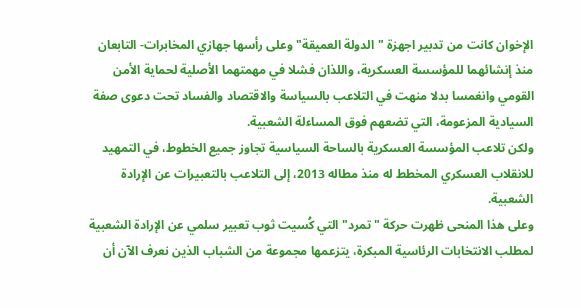الإخوان كانت من تدبير اجهزة "الدولة العميقة" وعلى رأسها جهازي المخابرات- التابعان منذ إنشائهما للمؤسسة العسكرية، واللذان فشلا في مهمتهما الأصلية لحماية الأمن القومي وانغمسا بدلا منهت في التلاعب بالسياسة والاقتصاد والفساد تحت دعوى صفة السيادية المزعومة، التي تضعهم فوق المساءلة الشعبية.
ولكن تلاعب المؤسسة العسكرية بالساحة السياسية تجاوز جميع الخطوط، في التمهيد للانقلاب العسكري المخطط له منذ مطاله 2013، إلى التلاعب بالتعبيرات عن الإرادة الشعبية.
وعلى هذا المنحى ظهرت حركة "تمرد" التي كُسيت ثوب تعبير سلمي عن الإرادة الشعبية لمطلب الانتخابات الرئاسية المبكرة، يتزعمها مجموعة من الشباب الذين نعرف الآن أن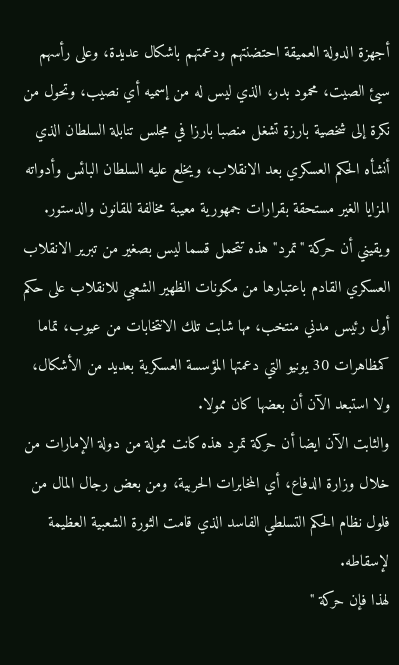أجهزة الدولة العميقة احتضنتهم ودعمتهم باشكال عديدة، وعلى رأسهم سيئ الصيت، محمود بدر، الذي ليس له من إسميه أي نصيب، وتحول من نكرة إلى شخصية بارزة تشغل منصبا بارزا في مجلس تنابلة السلطان الذي أنشأه الحكم العسكري بعد الانقلاب، ويخلع عليه السلطان البائس وأدواته المزايا الغير مستحقة بقرارات جمهورية معيبة مخالفة للقانون والدستور.
ويقيني أن حركة "تمرد" هذه تتحمل قسما ليس بصغير من تبرير الانقلاب العسكري القادم باعتبارها من مكونات الظهير الشعبي للانقلاب على حكم أول رئيس مدني منتخب، مها شابت تلك الانتخابات من عيوب، تماما كمظاهرات 30 يونيو التي دعمتها المؤسسة العسكرية بعديد من الأشكال، ولا استبعد الآن أن بعضها كان ممولا.
والثابت الآن ايضا أن حركة تمرد هذه كانت ممولة من دولة الإمارات من خلال وزارة الدفاع، أي المخابرات الحربية، ومن بعض رجال المال من فلول نظام الحكم التسلطي الفاسد الذي قامت الثورة الشعبية العظيمة لإسقاطه.
لهذا فإن حركة "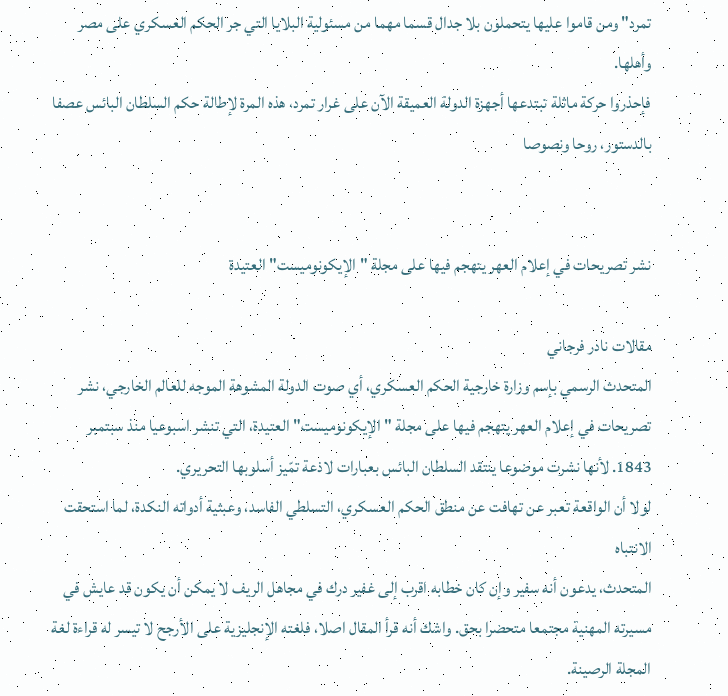تمرد" ومن قاموا عليها يتحملون بلا جدال قسما مهما من مسئولية البلايا التي جر الحكم العسكري على مصر وأهلها.
فإحذروا حركة ماثلة تبتدعها أجهزة الدولة العميقة الآن على غرار تمرد، هذه المرة لإطالة حكم السلطان البائس عصفا بالدستور، روحا ونصوصا


نشر تصريحات في إعلام العهر يتهجم فيها على مجلة " الإيكونوميست" العتيدة

مقالات نادر فرجاني
المتحدث الرسمي بإسم وزارة خارجية الحكم العسكري، أي صوت الدولة المشوهة الموجه للعالم الخارجي، نشر تصريحات في إعلام العهر يتهجم فيها على مجلة " الإيكونوميست" العتيدة، التي تنشر اسبوعيا منذ سبتمبر 1843. لأنها نشرت موضوعا ينتقد السلطان البائس بعبارات لاذعة تمّيز أسلوبها التحريري.
لولا أن الواقعة تعبر عن تهافت عن منطق الحكم العسكري، التسلطي الفاسد، وعبثية أدواته النكدة، لما استحقت الانتباه
المتحدث، يدعون أنه سفير وإن كان خطابه اقرب إلى غفير درك في مجاهل الريف لا يمكن أن يكون قد عايش في مسيرته المهنية مجتمعا متحضرا بحق. واشك أنه قرأ المقال اصلا، فلغته الإنجليزية على الأرجح لا تيسر له قراءة لغة المجلة الرصينة.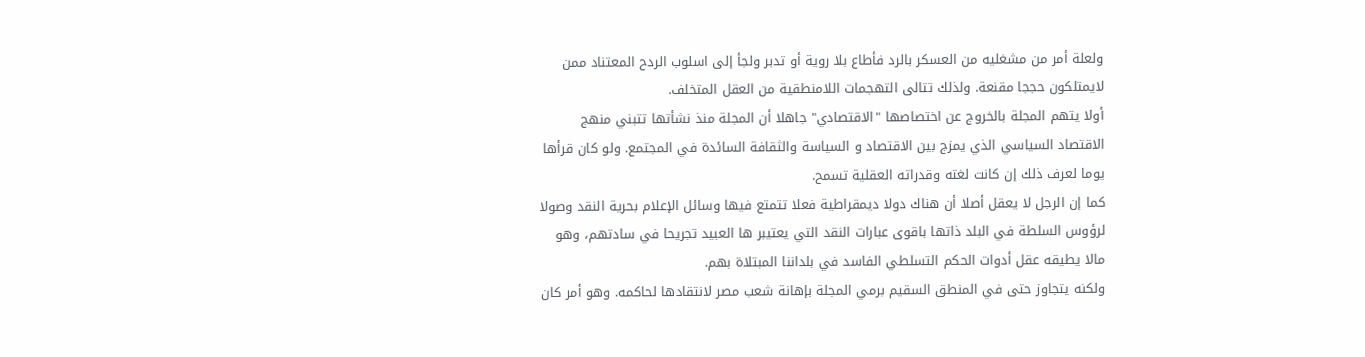ولعلة أمر من مشغليه من العسكر بالرد فأطاع بلا روية أو تدبر ولجأ إلى اسلوب الردح المعتناد ممن لايمتلكون حججا مقنعة. ولذلك تتالى التهجمات اللامنطقية من العقل المتخلف.
أولا يتهم المجلة بالخروج عن اختصاصها "الاقتصادي" جاهلا أن المجلة منذ نشأتها تتبني منهج الاقتصاد السياسي الذي يمزج بين الاقتصاد و السياسة والثقافة السائدة في المجتمع. ولو كان قرأها يوما لعرف ذلك إن كانت لغته وقدراته العقلية تسمح.
كما إن الرجل لا يعقل أصلا أن هناك دولا ديمقراطية فعلا تتمتع فيها وسائل الإعلام بحرية النقد وصولا لرؤوس السلطة في البلد ذاتها باقوى عبارات النقد التي يعتيبر ها العبيد تجريحا في سادتهم، وهو مالا يطيقه عقل أدوات الحكم التسلطي الفاسد في بلداننا المبتلاة بهم.
ولكنه يتجاوز حتى في المنطق السقيم برمي المجلة بإهانة شعب مصر لانتقادها لحاكمه. وهو أمر كان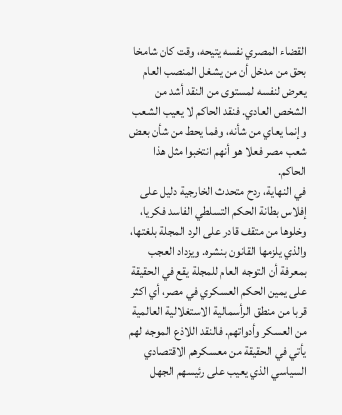القضاء المصري نفسه يتيحه، وقت كان شامخا بحق من مدخل أن من يشغل المنصب العام يعرض لنفسه لمستوى من النقد أشد من الشخص العادي. فنقد الحاكم لا يعيب الشعب وإنما يعاي من شأنه، وفما يحط من شأن بعض شعب مصر فعلا هو أنهم انتخبوا مثل هذا الحاكم.
في النهاية، ردح متحدث الخارجية دليل على إفلاس بطانة الحكم التسلطي الفاسد فكريا، وخلوها من متقف قادر على الرد المجلة بلغتها، والذي يلزمها القانون بنشره. ويزداد العجب بمعرفة أن التوجه العام للمجلة يقع في الحقيقة على يمين الحكم العسكري في مصر، أي اكثر قربا من منطق الرأسمالية الاستغلالية العالمية من العسكر وأدواتهم. فالنقد اللاذع الموجه لهم يأتي في الحقيقة من معسكرهم الاقتصادي السياسي الذي يعيب على رئيسهم الجهل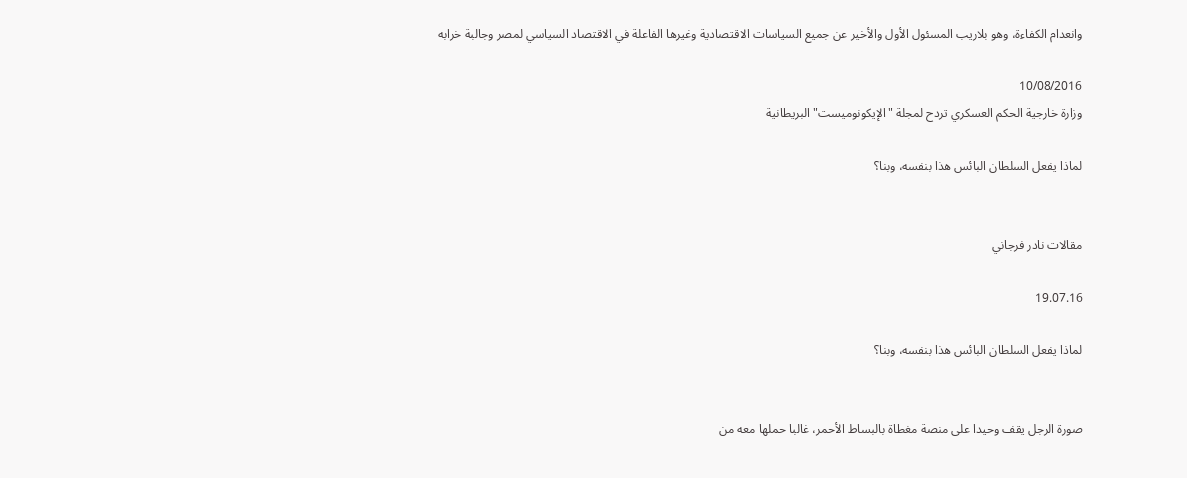وانعدام الكفاءة، وهو بلاريب المسئول الأول والأخير عن جميع السياسات الاقتصادية وغيرها الفاعلة في الاقتصاد السياسي لمصر وجالبة خرابه

10/08/2016
وزارة خارجية الحكم العسكري تردح لمجلة "الإيكونوميست" البريطانية

لماذا يفعل السلطان البائس هذا بنفسه، وبنا؟


مقالات نادر فرجاني

19.07.16

لماذا يفعل السلطان البائس هذا بنفسه، وبنا؟


صورة الرجل يقف وحيدا على منصة مغطاة بالبساط الأحمر، غالبا حملها معه من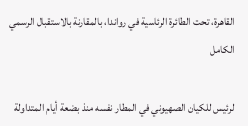القاهرة، تحت الطائرة الرئاسية في رواندا، بالمقارنة بالاستقبال الرسمي الكامل

لرئيس للكيان الصهيوني في المطار نفسه منذ بضعة أيام المتداولة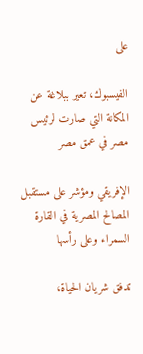على

الفيسبوك، تعير ببلاغة عن المكانة التي صارت لرئيس مصر في عمق مصر

الإفريقي ومؤشر على مستقبل المصالح المصرية في القارة السمراء وعلى رأسها

تدفق شريان الحياة،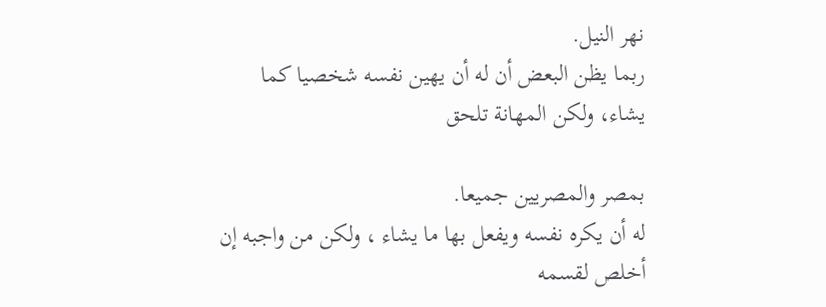نهر النيل.
ربما يظن البعض أن له أن يهين نفسه شخصيا كما يشاء، ولكن المهانة تلحق

بمصر والمصريين جميعا.
له أن يكره نفسه ويفعل بها ما يشاء ، ولكن من واجبه إن أخلص لقسمه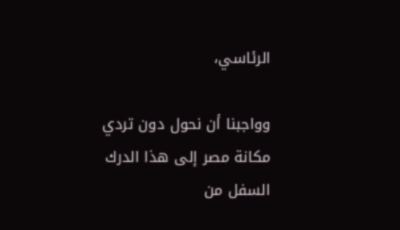الرئاسي،

وواجبنا أن نحول دون تردي مكانة مصر إلى هذا الدرك السفل من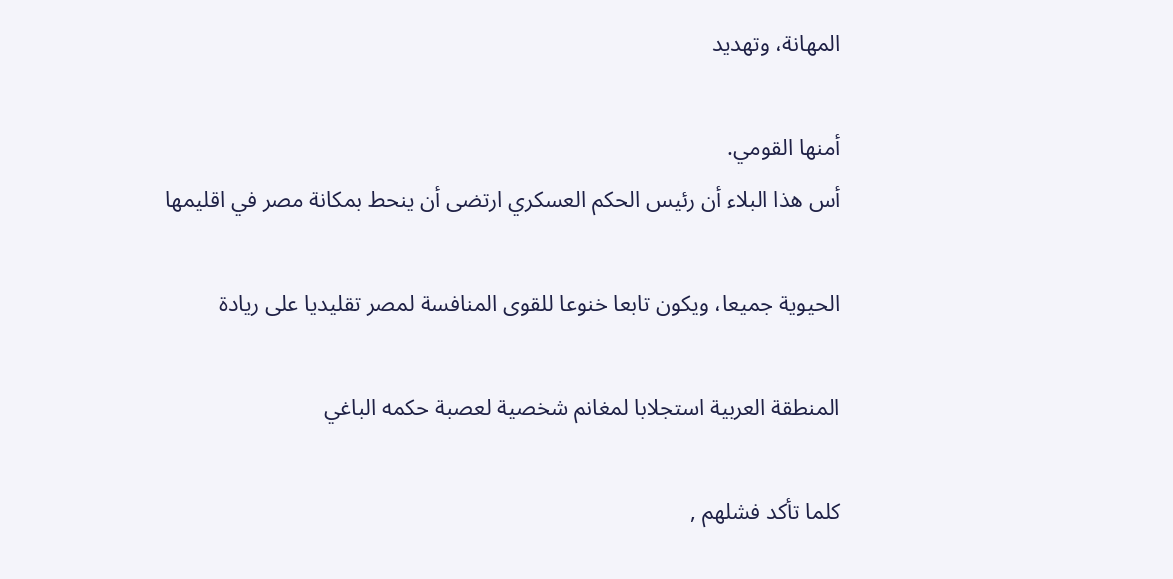المهانة، وتهديد

أمنها القومي.
أس هذا البلاء أن رئيس الحكم العسكري ارتضى أن ينحط بمكانة مصر في اقليمها

الحيوية جميعا، ويكون تابعا خنوعا للقوى المنافسة لمصر تقليديا على ريادة

المنطقة العربية استجلابا لمغانم شخصية لعصبة حكمه الباغي

كلما تأكد فشلهم ,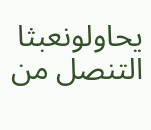يحاولونعبثا التنصل من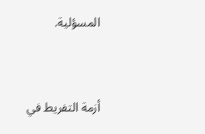المسؤلية.


أزمة التفريط في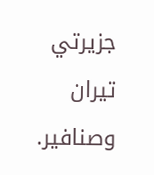جزيرتي تيران وصنافير.